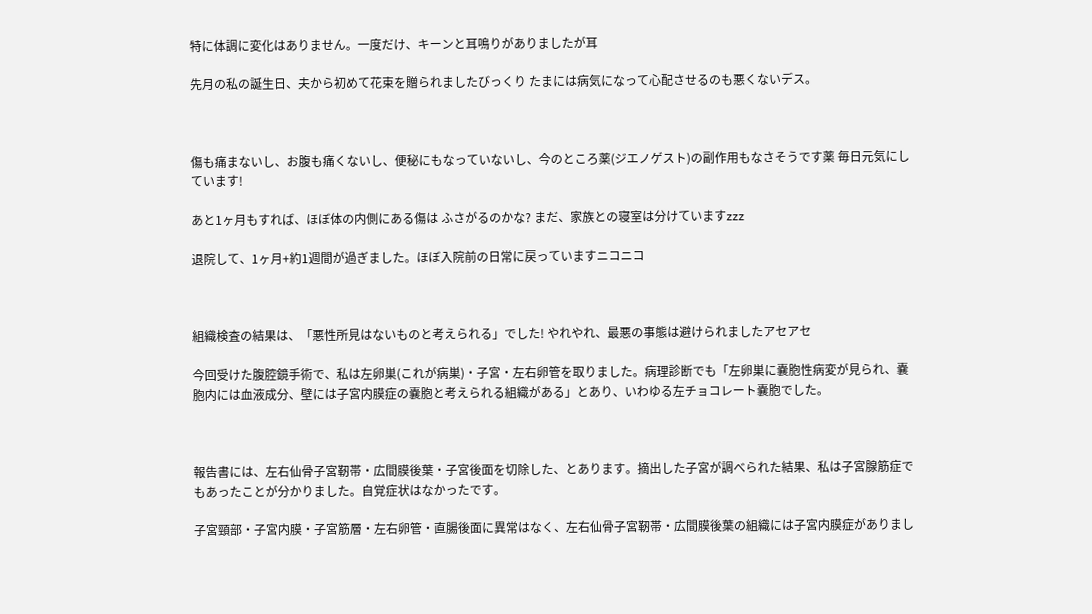特に体調に変化はありません。一度だけ、キーンと耳鳴りがありましたが耳

先月の私の誕生日、夫から初めて花束を贈られましたびっくり たまには病気になって心配させるのも悪くないデス。



傷も痛まないし、お腹も痛くないし、便秘にもなっていないし、今のところ薬(ジエノゲスト)の副作用もなさそうです薬 毎日元気にしています!

あと1ヶ月もすれば、ほぼ体の内側にある傷は ふさがるのかな? まだ、家族との寝室は分けていますzzz

退院して、1ヶ月+約1週間が過ぎました。ほぼ入院前の日常に戻っていますニコニコ



組織検査の結果は、「悪性所見はないものと考えられる」でした! やれやれ、最悪の事態は避けられましたアセアセ

今回受けた腹腔鏡手術で、私は左卵巣(これが病巣)・子宮・左右卵管を取りました。病理診断でも「左卵巣に嚢胞性病変が見られ、嚢胞内には血液成分、壁には子宮内膜症の嚢胞と考えられる組織がある」とあり、いわゆる左チョコレート嚢胞でした。



報告書には、左右仙骨子宮靭帯・広間膜後葉・子宮後面を切除した、とあります。摘出した子宮が調べられた結果、私は子宮腺筋症でもあったことが分かりました。自覚症状はなかったです。

子宮頸部・子宮内膜・子宮筋層・左右卵管・直腸後面に異常はなく、左右仙骨子宮靭帯・広間膜後葉の組織には子宮内膜症がありまし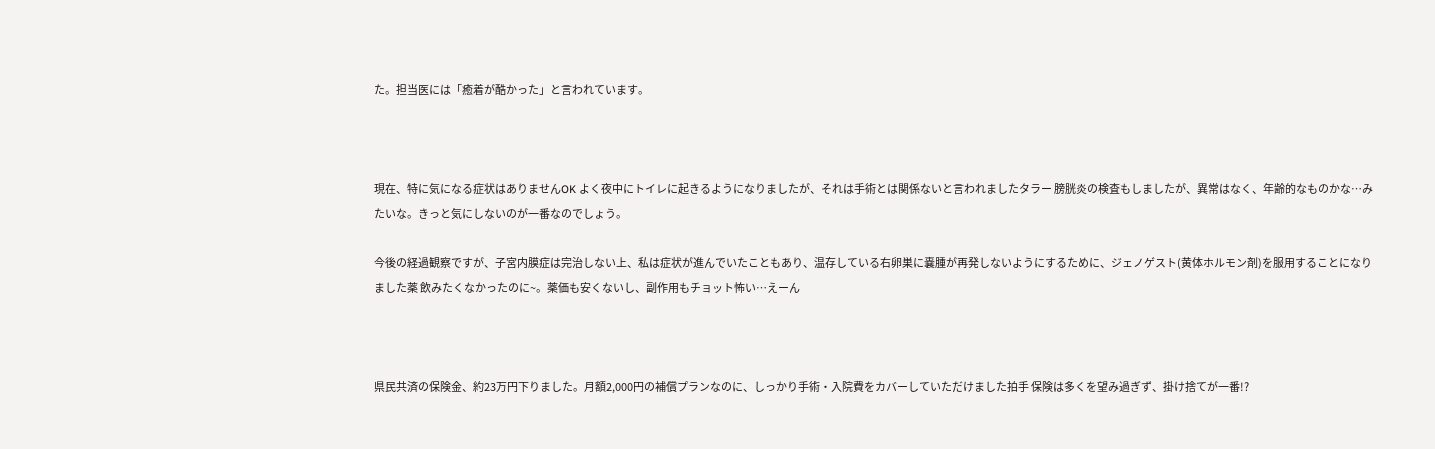た。担当医には「癒着が酷かった」と言われています。



現在、特に気になる症状はありませんOK よく夜中にトイレに起きるようになりましたが、それは手術とは関係ないと言われましたタラー 膀胱炎の検査もしましたが、異常はなく、年齢的なものかな…みたいな。きっと気にしないのが一番なのでしょう。

今後の経過観察ですが、子宮内膜症は完治しない上、私は症状が進んでいたこともあり、温存している右卵巣に嚢腫が再発しないようにするために、ジェノゲスト(黄体ホルモン剤)を服用することになりました薬 飲みたくなかったのに~。薬価も安くないし、副作用もチョット怖い…えーん



県民共済の保険金、約23万円下りました。月額2,000円の補償プランなのに、しっかり手術・入院費をカバーしていただけました拍手 保険は多くを望み過ぎず、掛け捨てが一番!?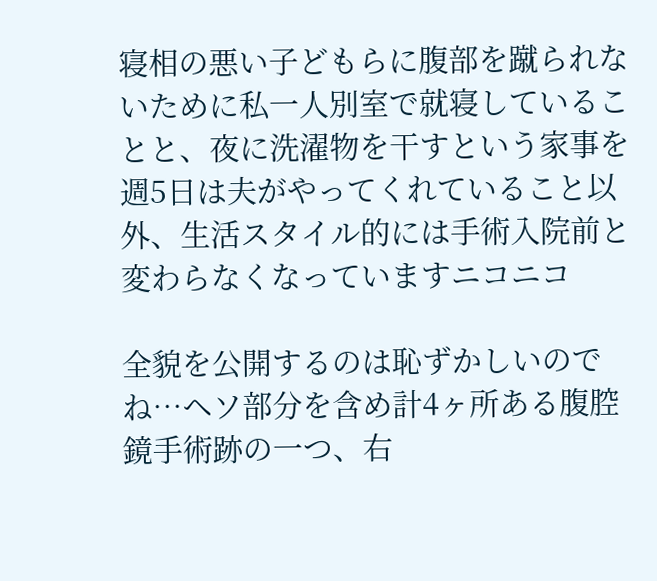寝相の悪い子どもらに腹部を蹴られないために私一人別室で就寝していることと、夜に洗濯物を干すという家事を週5日は夫がやってくれていること以外、生活スタイル的には手術入院前と変わらなくなっていますニコニコ

全貌を公開するのは恥ずかしいのでね…ヘソ部分を含め計4ヶ所ある腹腔鏡手術跡の一つ、右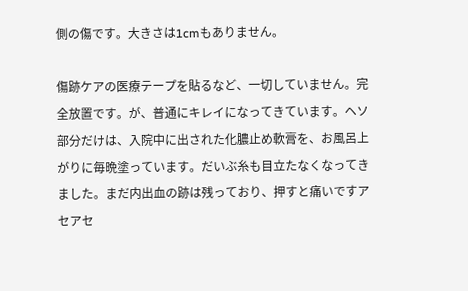側の傷です。大きさは1cmもありません。

傷跡ケアの医療テープを貼るなど、一切していません。完全放置です。が、普通にキレイになってきています。ヘソ部分だけは、入院中に出された化膿止め軟膏を、お風呂上がりに毎晩塗っています。だいぶ糸も目立たなくなってきました。まだ内出血の跡は残っており、押すと痛いですアセアセ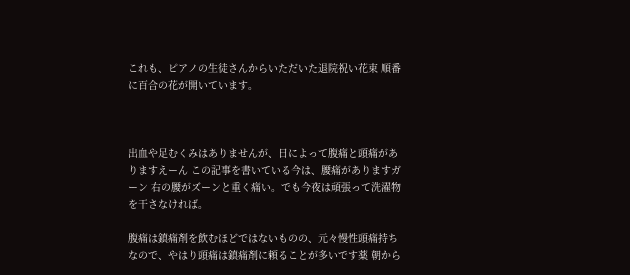これも、ピアノの生徒さんからいただいた退院祝い花束 順番に百合の花が開いています。



出血や足むくみはありませんが、日によって腹痛と頭痛がありますえーん この記事を書いている今は、腰痛がありますガーン 右の腰がズーンと重く痛い。でも今夜は頑張って洗濯物を干さなければ。

腹痛は鎮痛剤を飲むほどではないものの、元々慢性頭痛持ちなので、やはり頭痛は鎮痛剤に頼ることが多いです薬 朝から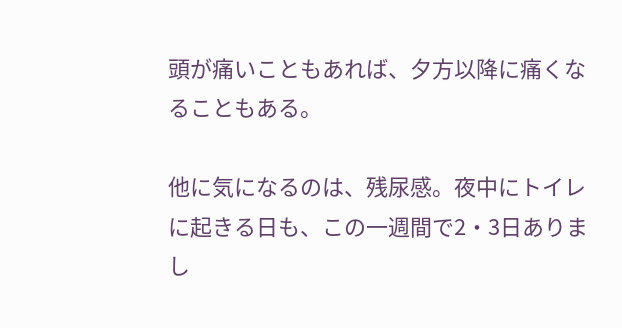頭が痛いこともあれば、夕方以降に痛くなることもある。

他に気になるのは、残尿感。夜中にトイレに起きる日も、この一週間で2・3日ありまし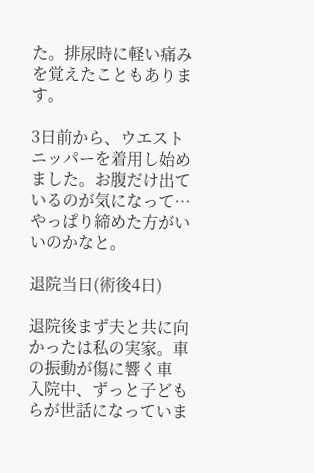た。排尿時に軽い痛みを覚えたこともあります。

3日前から、ウエストニッパーを着用し始めました。お腹だけ出ているのが気になって…やっぱり締めた方がいいのかなと。

退院当日(術後4日)

退院後まず夫と共に向かったは私の実家。車の振動が傷に響く車 入院中、ずっと子どもらが世話になっていま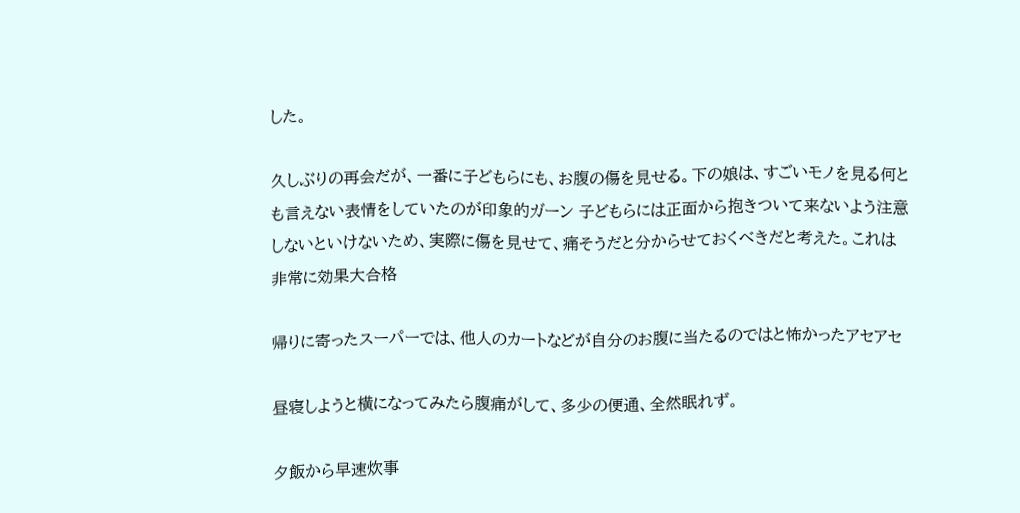した。

久しぶりの再会だが、一番に子どもらにも、お腹の傷を見せる。下の娘は、すごいモノを見る何とも言えない表情をしていたのが印象的ガーン 子どもらには正面から抱きついて来ないよう注意しないといけないため、実際に傷を見せて、痛そうだと分からせておくべきだと考えた。これは非常に効果大合格

帰りに寄ったスーパーでは、他人のカートなどが自分のお腹に当たるのではと怖かったアセアセ

昼寝しようと横になってみたら腹痛がして、多少の便通、全然眠れず。

夕飯から早速炊事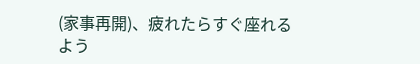(家事再開)、疲れたらすぐ座れるよう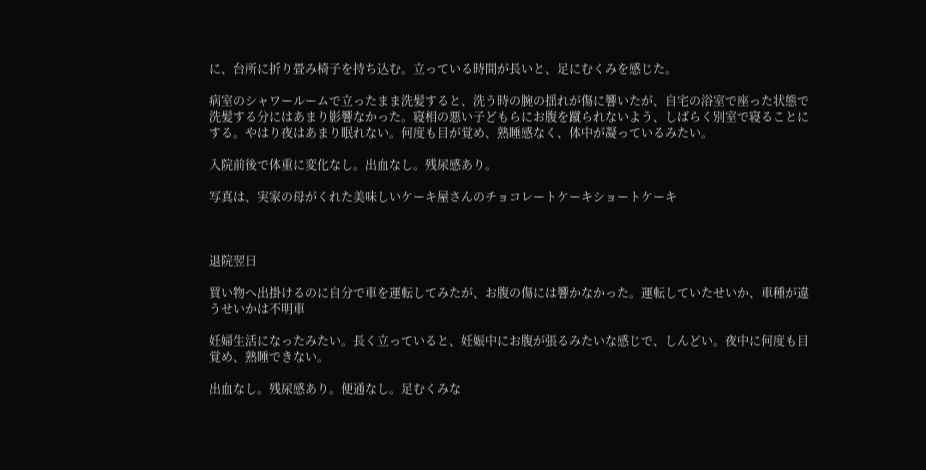に、台所に折り畳み椅子を持ち込む。立っている時間が長いと、足にむくみを感じた。

病室のシャワールームで立ったまま洗髪すると、洗う時の腕の揺れが傷に響いたが、自宅の浴室で座った状態で洗髪する分にはあまり影響なかった。寝相の悪い子どもらにお腹を蹴られないよう、しばらく別室で寝ることにする。やはり夜はあまり眠れない。何度も目が覚め、熟睡感なく、体中が凝っているみたい。

入院前後で体重に変化なし。出血なし。残尿感あり。

写真は、実家の母がくれた美味しいケーキ屋さんのチョコレートケーキショートケーキ



退院翌日

買い物へ出掛けるのに自分で車を運転してみたが、お腹の傷には響かなかった。運転していたせいか、車種が違うせいかは不明車

妊婦生活になったみたい。長く立っていると、妊娠中にお腹が張るみたいな感じで、しんどい。夜中に何度も目覚め、熟睡できない。

出血なし。残尿感あり。便通なし。足むくみな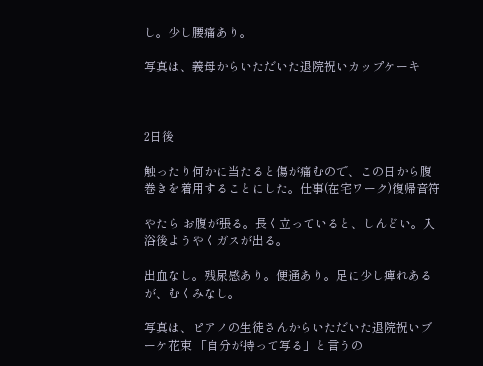し。少し腰痛あり。

写真は、義母からいただいた退院祝いカップケーキ



2日後

触ったり何かに当たると傷が痛むので、この日から腹巻きを着用することにした。仕事(在宅ワーク)復帰音符

やたら お腹が張る。長く立っていると、しんどい。入浴後ようやくガスが出る。

出血なし。残尿感あり。便通あり。足に少し痺れあるが、むくみなし。

写真は、ピアノの生徒さんからいただいた退院祝いブーケ花束 「自分が持って写る」と言うの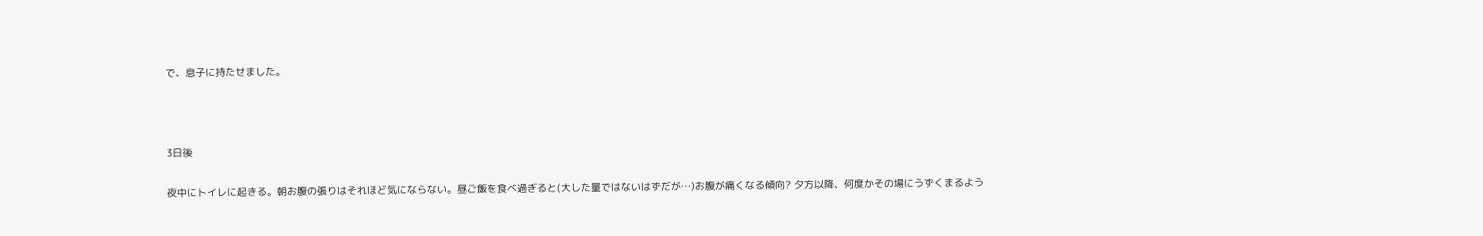で、息子に持たせました。



3日後

夜中にトイレに起きる。朝お腹の張りはそれほど気にならない。昼ご飯を食べ過ぎると(大した量ではないはずだが…)お腹が痛くなる傾向? 夕方以降、何度かその場にうずくまるよう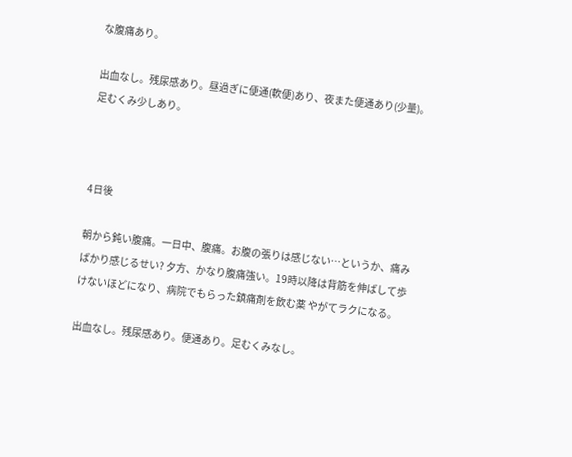な腹痛あり。

出血なし。残尿感あり。昼過ぎに便通(軟便)あり、夜また便通あり(少量)。足むくみ少しあり。



4日後

朝から鈍い腹痛。一日中、腹痛。お腹の張りは感じない…というか、痛みばかり感じるせい? 夕方、かなり腹痛強い。19時以降は背筋を伸ばして歩けないほどになり、病院でもらった鎮痛剤を飲む薬 やがてラクになる。

出血なし。残尿感あり。便通あり。足むくみなし。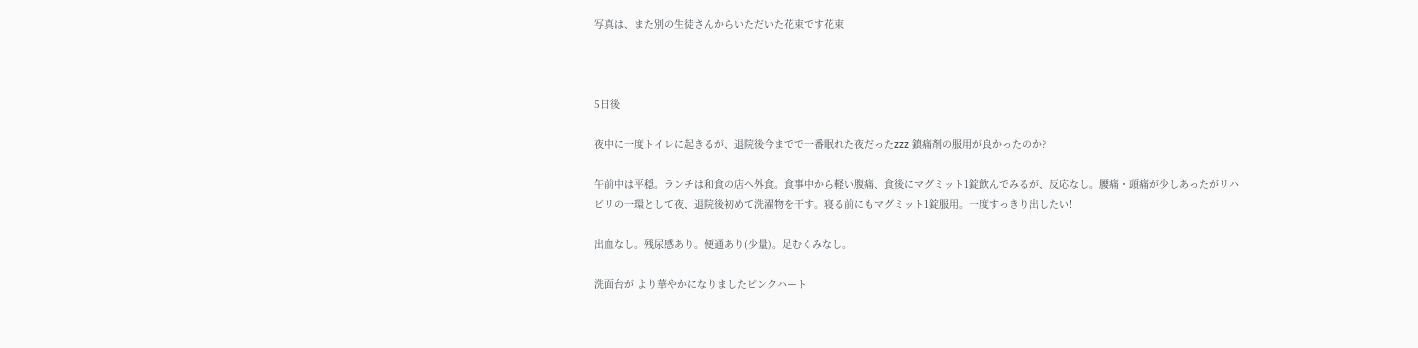写真は、また別の生徒さんからいただいた花束です花束



5日後

夜中に一度トイレに起きるが、退院後今までで一番眠れた夜だったzzz 鎮痛剤の服用が良かったのか?

午前中は平穏。ランチは和食の店へ外食。食事中から軽い腹痛、食後にマグミット1錠飲んでみるが、反応なし。腰痛・頭痛が少しあったがリハビリの一環として夜、退院後初めて洗濯物を干す。寝る前にもマグミット1錠服用。一度すっきり出したい!

出血なし。残尿感あり。便通あり(少量)。足むくみなし。

洗面台が より華やかになりましたピンクハート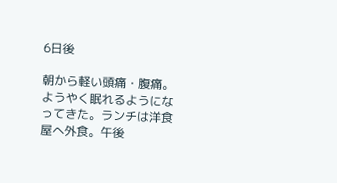6日後

朝から軽い頭痛・腹痛。ようやく眠れるようになってきた。ランチは洋食屋へ外食。午後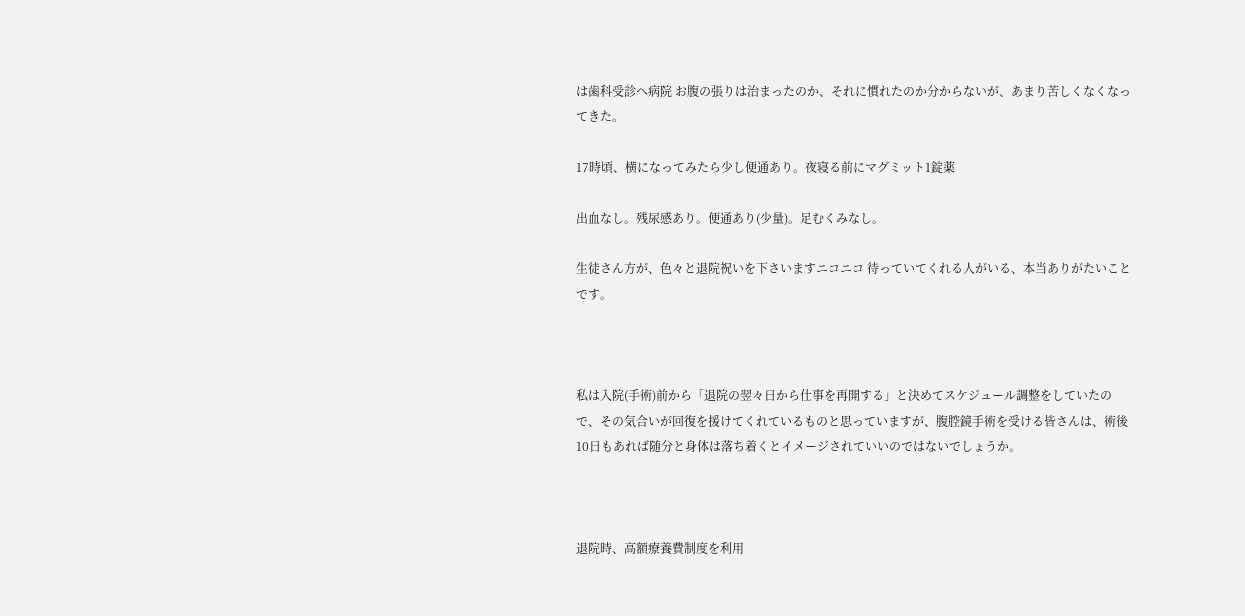は歯科受診へ病院 お腹の張りは治まったのか、それに慣れたのか分からないが、あまり苦しくなくなってきた。

17時頃、横になってみたら少し便通あり。夜寝る前にマグミット1錠薬

出血なし。残尿感あり。便通あり(少量)。足むくみなし。

生徒さん方が、色々と退院祝いを下さいますニコニコ 待っていてくれる人がいる、本当ありがたいことです。



私は入院(手術)前から「退院の翌々日から仕事を再開する」と決めてスケジュール調整をしていたので、その気合いが回復を援けてくれているものと思っていますが、腹腔鏡手術を受ける皆さんは、術後10日もあれば随分と身体は落ち着くとイメージされていいのではないでしょうか。



退院時、高額療養費制度を利用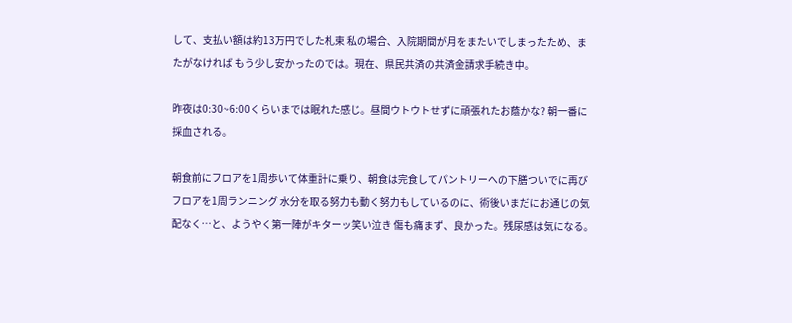して、支払い額は約13万円でした札束 私の場合、入院期間が月をまたいでしまったため、またがなければ もう少し安かったのでは。現在、県民共済の共済金請求手続き中。

昨夜は0:30~6:00くらいまでは眠れた感じ。昼間ウトウトせずに頑張れたお蔭かな? 朝一番に採血される。

朝食前にフロアを1周歩いて体重計に乗り、朝食は完食してパントリーへの下膳ついでに再びフロアを1周ランニング 水分を取る努力も動く努力もしているのに、術後いまだにお通じの気配なく…と、ようやく第一陣がキターッ笑い泣き 傷も痛まず、良かった。残尿感は気になる。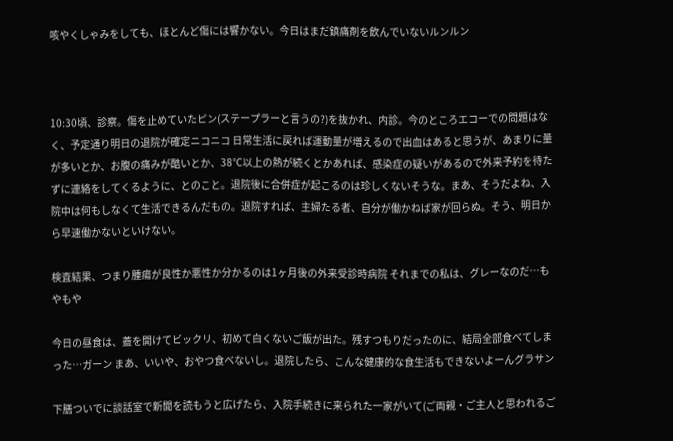咳やくしゃみをしても、ほとんど傷には響かない。今日はまだ鎮痛剤を飲んでいないルンルン



10:30頃、診察。傷を止めていたピン(ステープラーと言うの?)を抜かれ、内診。今のところエコーでの問題はなく、予定通り明日の退院が確定ニコニコ 日常生活に戻れば運動量が増えるので出血はあると思うが、あまりに量が多いとか、お腹の痛みが酷いとか、38℃以上の熱が続くとかあれば、感染症の疑いがあるので外来予約を待たずに連絡をしてくるように、とのこと。退院後に合併症が起こるのは珍しくないそうな。まあ、そうだよね、入院中は何もしなくて生活できるんだもの。退院すれば、主婦たる者、自分が働かねば家が回らぬ。そう、明日から早速働かないといけない。

検査結果、つまり腫瘍が良性か悪性か分かるのは1ヶ月後の外来受診時病院 それまでの私は、グレーなのだ…もやもや

今日の昼食は、蓋を開けてビックリ、初めて白くないご飯が出た。残すつもりだったのに、結局全部食べてしまった…ガーン まあ、いいや、おやつ食べないし。退院したら、こんな健康的な食生活もできないよーんグラサン

下膳ついでに談話室で新聞を読もうと広げたら、入院手続きに来られた一家がいて(ご両親・ご主人と思われるご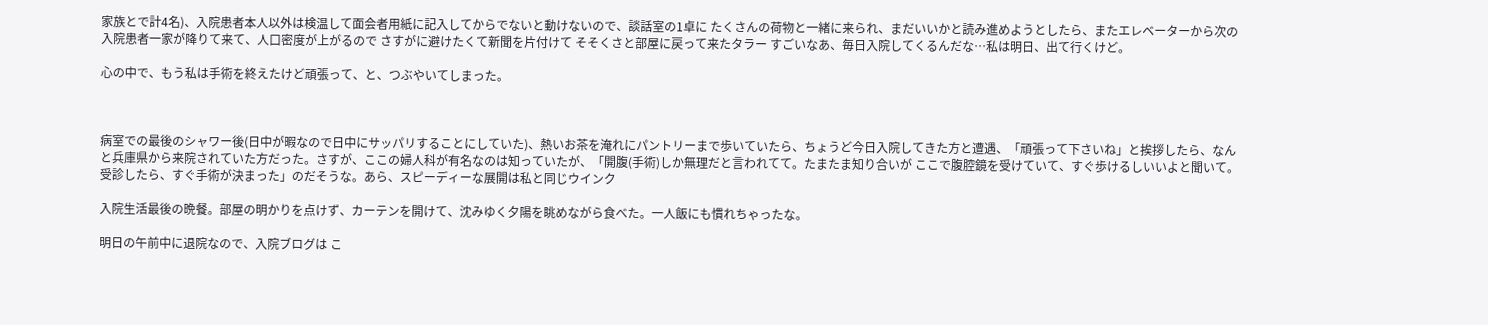家族とで計4名)、入院患者本人以外は検温して面会者用紙に記入してからでないと動けないので、談話室の1卓に たくさんの荷物と一緒に来られ、まだいいかと読み進めようとしたら、またエレベーターから次の入院患者一家が降りて来て、人口密度が上がるので さすがに避けたくて新聞を片付けて そそくさと部屋に戻って来たタラー すごいなあ、毎日入院してくるんだな…私は明日、出て行くけど。

心の中で、もう私は手術を終えたけど頑張って、と、つぶやいてしまった。



病室での最後のシャワー後(日中が暇なので日中にサッパリすることにしていた)、熱いお茶を淹れにパントリーまで歩いていたら、ちょうど今日入院してきた方と遭遇、「頑張って下さいね」と挨拶したら、なんと兵庫県から来院されていた方だった。さすが、ここの婦人科が有名なのは知っていたが、「開腹(手術)しか無理だと言われてて。たまたま知り合いが ここで腹腔鏡を受けていて、すぐ歩けるしいいよと聞いて。受診したら、すぐ手術が決まった」のだそうな。あら、スピーディーな展開は私と同じウインク

入院生活最後の晩餐。部屋の明かりを点けず、カーテンを開けて、沈みゆく夕陽を眺めながら食べた。一人飯にも慣れちゃったな。

明日の午前中に退院なので、入院ブログは こ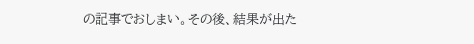の記事でおしまい。その後、結果が出た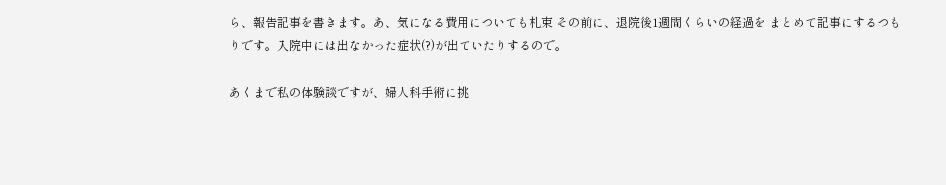ら、報告記事を書きます。あ、気になる費用についても札束 その前に、退院後1週間くらいの経過を まとめて記事にするつもりです。入院中には出なかった症状(?)が出ていたりするので。

あくまで私の体験談ですが、婦人科手術に挑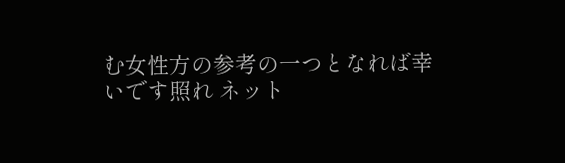む女性方の参考の一つとなれば幸いです照れ ネット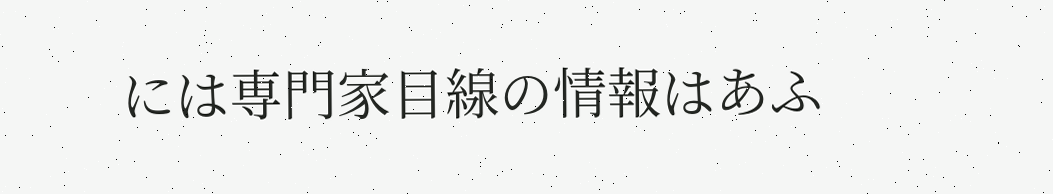には専門家目線の情報はあふ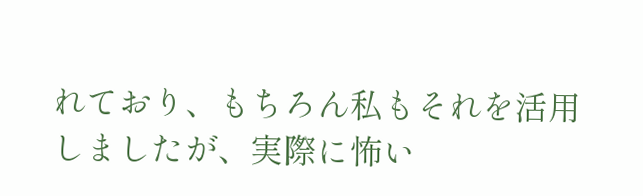れており、もちろん私もそれを活用しましたが、実際に怖い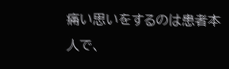痛い思いをするのは患者本人で、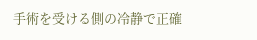手術を受ける側の冷静で正確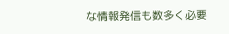な情報発信も数多く必要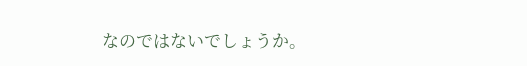なのではないでしょうか。